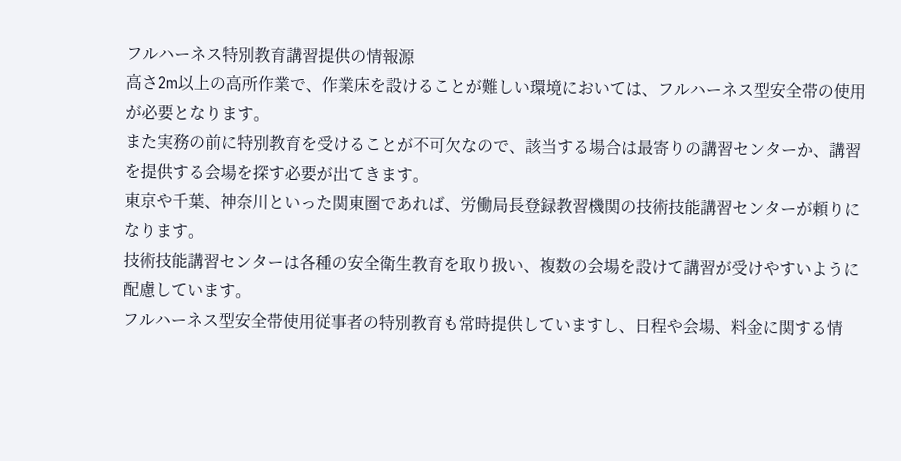フルハーネス特別教育講習提供の情報源
高さ2m以上の高所作業で、作業床を設けることが難しい環境においては、フルハーネス型安全帯の使用が必要となります。
また実務の前に特別教育を受けることが不可欠なので、該当する場合は最寄りの講習センターか、講習を提供する会場を探す必要が出てきます。
東京や千葉、神奈川といった関東圏であれば、労働局長登録教習機関の技術技能講習センターが頼りになります。
技術技能講習センターは各種の安全衛生教育を取り扱い、複数の会場を設けて講習が受けやすいように配慮しています。
フルハーネス型安全帯使用従事者の特別教育も常時提供していますし、日程や会場、料金に関する情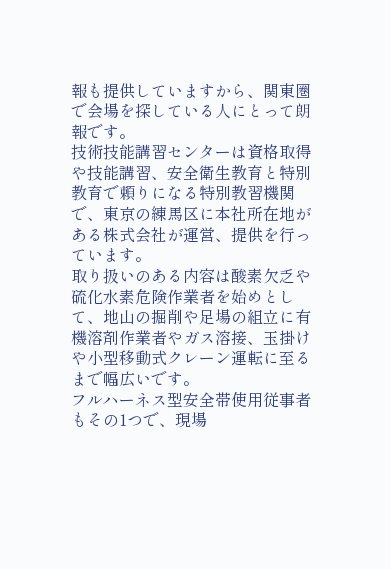報も提供していますから、関東圏で会場を探している人にとって朗報です。
技術技能講習センターは資格取得や技能講習、安全衛生教育と特別教育で頼りになる特別教習機関で、東京の練馬区に本社所在地がある株式会社が運営、提供を行っています。
取り扱いのある内容は酸素欠乏や硫化水素危険作業者を始めとして、地山の掘削や足場の組立に有機溶剤作業者やガス溶接、玉掛けや小型移動式クレーン運転に至るまで幅広いです。
フルハーネス型安全帯使用従事者もその1つで、現場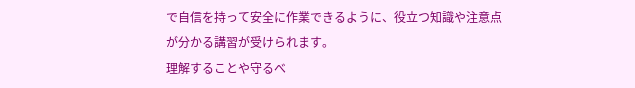で自信を持って安全に作業できるように、役立つ知識や注意点が分かる講習が受けられます。
理解することや守るべ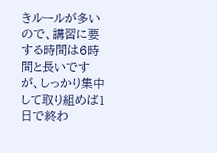きルールが多いので、講習に要する時間は6時間と長いですが、しっかり集中して取り組めば1日で終わ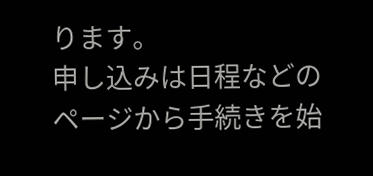ります。
申し込みは日程などのページから手続きを始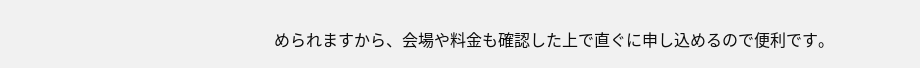められますから、会場や料金も確認した上で直ぐに申し込めるので便利です。